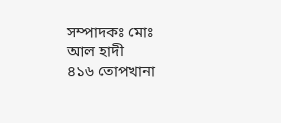সম্পাদকঃ মোঃ আল হাদী
৪১৬ তোপখানা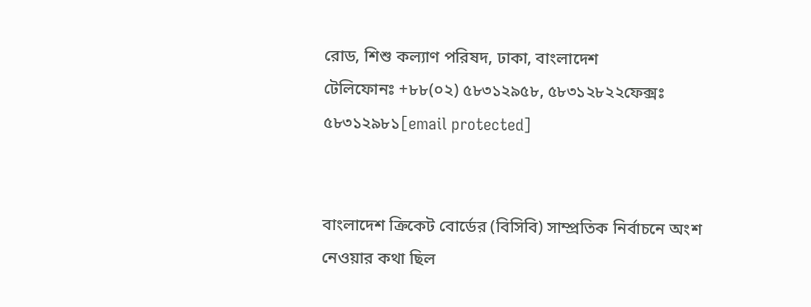রোড, শিশু কল্যাণ পরিষদ, ঢাকা, বাংলাদেশ
টেলিফোনঃ +৮৮(০২) ৫৮৩১২৯৫৮, ৫৮৩১২৮২২ফেক্সঃ ৫৮৩১২৯৮১[email protected]


বাংলাদেশ ক্রিকেট বোর্ডের (বিসিবি) সাম্প্রতিক নির্বাচনে অংশ নেওয়ার কথা ছিল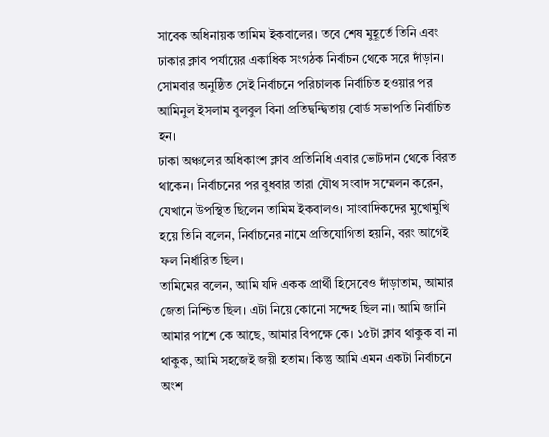সাবেক অধিনায়ক তামিম ইকবালের। তবে শেষ মুহূর্তে তিনি এবং ঢাকার ক্লাব পর্যায়ের একাধিক সংগঠক নির্বাচন থেকে সরে দাঁড়ান।
সোমবার অনুষ্ঠিত সেই নির্বাচনে পরিচালক নির্বাচিত হওয়ার পর আমিনুল ইসলাম বুলবুল বিনা প্রতিদ্বন্দ্বিতায় বোর্ড সভাপতি নির্বাচিত হন।
ঢাকা অঞ্চলের অধিকাংশ ক্লাব প্রতিনিধি এবার ভোটদান থেকে বিরত থাকেন। নির্বাচনের পর বুধবার তারা যৌথ সংবাদ সম্মেলন করেন, যেখানে উপস্থিত ছিলেন তামিম ইকবালও। সাংবাদিকদের মুখোমুখি হয়ে তিনি বলেন, নির্বাচনের নামে প্রতিযোগিতা হয়নি, বরং আগেই ফল নির্ধারিত ছিল।
তামিমের বলেন, আমি যদি একক প্রার্থী হিসেবেও দাঁড়াতাম, আমার জেতা নিশ্চিত ছিল। এটা নিয়ে কোনো সন্দেহ ছিল না। আমি জানি আমার পাশে কে আছে, আমার বিপক্ষে কে। ১৫টা ক্লাব থাকুক বা না থাকুক, আমি সহজেই জয়ী হতাম। কিন্তু আমি এমন একটা নির্বাচনে অংশ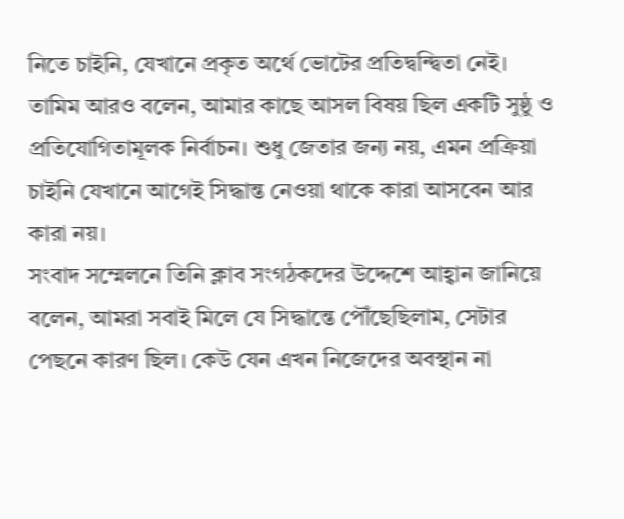নিতে চাইনি, যেখানে প্রকৃত অর্থে ভোটের প্রতিদ্বন্দ্বিতা নেই।
তামিম আরও বলেন, আমার কাছে আসল বিষয় ছিল একটি সুষ্ঠু ও প্রতিযোগিতামূলক নির্বাচন। শুধু জেতার জন্য নয়, এমন প্রক্রিয়া চাইনি যেখানে আগেই সিদ্ধান্ত নেওয়া থাকে কারা আসবেন আর কারা নয়।
সংবাদ সম্মেলনে তিনি ক্লাব সংগঠকদের উদ্দেশে আহ্বান জানিয়ে বলেন, আমরা সবাই মিলে যে সিদ্ধান্তে পৌঁছেছিলাম, সেটার পেছনে কারণ ছিল। কেউ যেন এখন নিজেদের অবস্থান না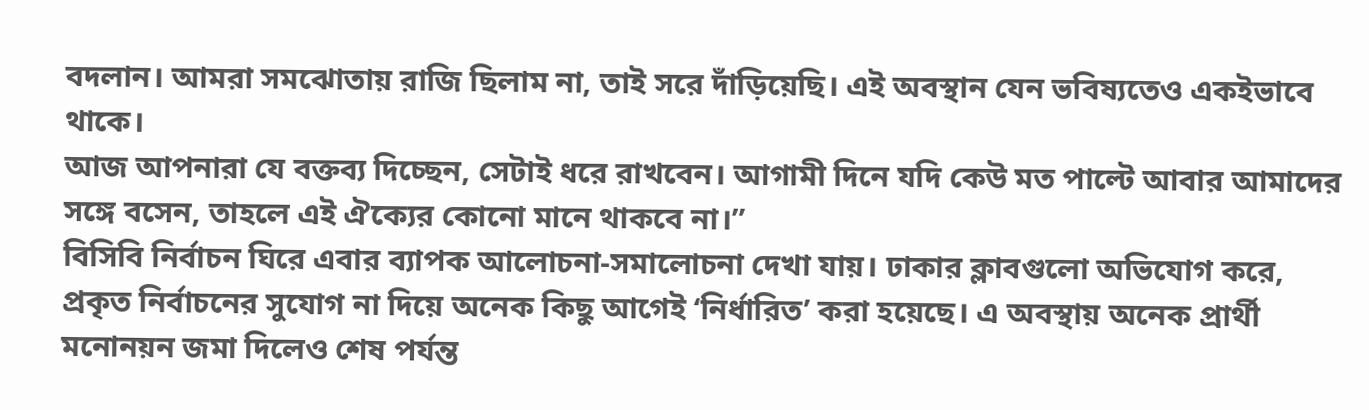বদলান। আমরা সমঝোতায় রাজি ছিলাম না, তাই সরে দাঁড়িয়েছি। এই অবস্থান যেন ভবিষ্যতেও একইভাবে থাকে।
আজ আপনারা যে বক্তব্য দিচ্ছেন, সেটাই ধরে রাখবেন। আগামী দিনে যদি কেউ মত পাল্টে আবার আমাদের সঙ্গে বসেন, তাহলে এই ঐক্যের কোনো মানে থাকবে না।”
বিসিবি নির্বাচন ঘিরে এবার ব্যাপক আলোচনা-সমালোচনা দেখা যায়। ঢাকার ক্লাবগুলো অভিযোগ করে, প্রকৃত নির্বাচনের সুযোগ না দিয়ে অনেক কিছু আগেই ‘নির্ধারিত’ করা হয়েছে। এ অবস্থায় অনেক প্রার্থী মনোনয়ন জমা দিলেও শেষ পর্যন্ত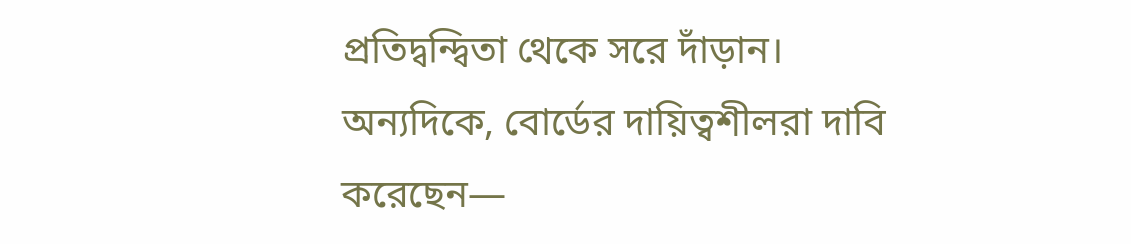প্রতিদ্বন্দ্বিতা থেকে সরে দাঁড়ান।
অন্যদিকে, বোর্ডের দায়িত্বশীলরা দাবি করেছেন—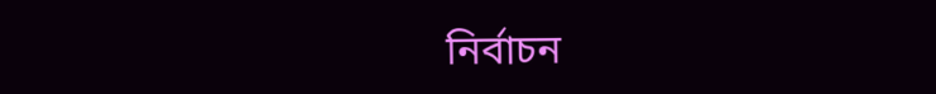নির্বাচন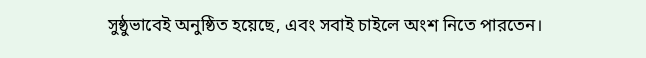সুষ্ঠুভাবেই অনুষ্ঠিত হয়েছে, এবং সবাই চাইলে অংশ নিতে পারতেন।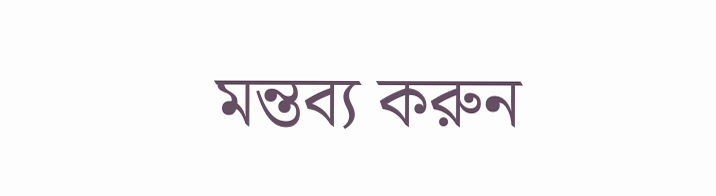মন্তব্য করুন